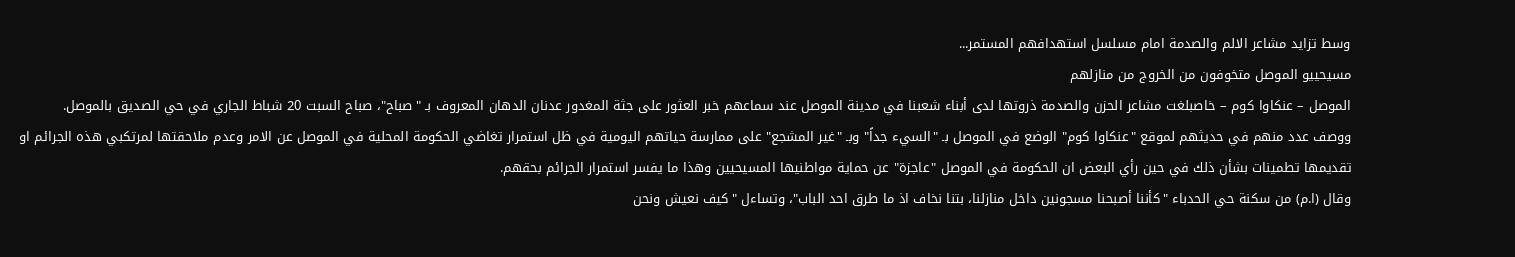وسط تزايد مشاعر الالم والصدمة امام مسلسل استهدافهم المستمر...
مسيحييو الموصل متخوفون من الخروج من منازلهم
الموصل – عنكاوا كوم – خاصبلغت مشاعر الحزن والصدمة ذروتها لدى أبناء شعبنا في مدينة الموصل عند سماعهم خبر العثور على جثة المغدور عدنان الدهان المعروف بـ "صباح"، صباح السبت 20 شباط الجاري في حي الصديق بالموصل.
ووصف عدد منهم في حديثهم لموقع "عنكاوا كوم" الوضع في الموصل بـ "السيء جداً" وبـ "غير المشجع" على ممارسة حياتهم اليومية في ظل استمرار تغاضي الحكومة المحلية في الموصل عن الامر وعدم ملاحقتها لمرتكبي هذه الجرائم او تقديمها تطمينات بشأن ذلك في حين رأي البعض ان الحكومة في الموصل "عاجزة" عن حماية مواطنيها المسيحيين وهذا ما يفسر استمرار الجرائم بحقهم.
وقال (ا.م) من سكنة حي الحدباء "كأننا أصبحنا مسجونين داخل منازلنا، بتنا نخاف اذ ما طرق احد الباب"، وتساءل "كيف نعيش ونحن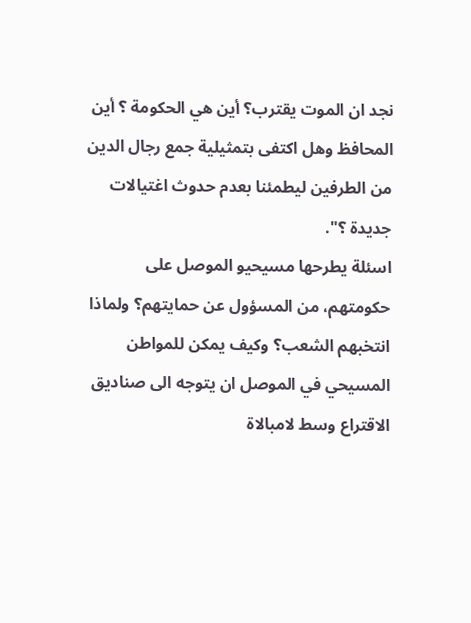نجد ان الموت يقترب؟ أين هي الحكومة ؟ أين المحافظ وهل اكتفى بتمثيلية جمع رجال الدين من الطرفين ليطمئنا بعدم حدوث اغتيالات جديدة ؟".
اسئلة يطرحها مسيحيو الموصل على حكومتهم، من المسؤول عن حمايتهم؟ ولماذا انتخبهم الشعب؟ وكيف يمكن للمواطن المسيحي في الموصل ان يتوجه الى صناديق الاقتراع وسط لامبالاة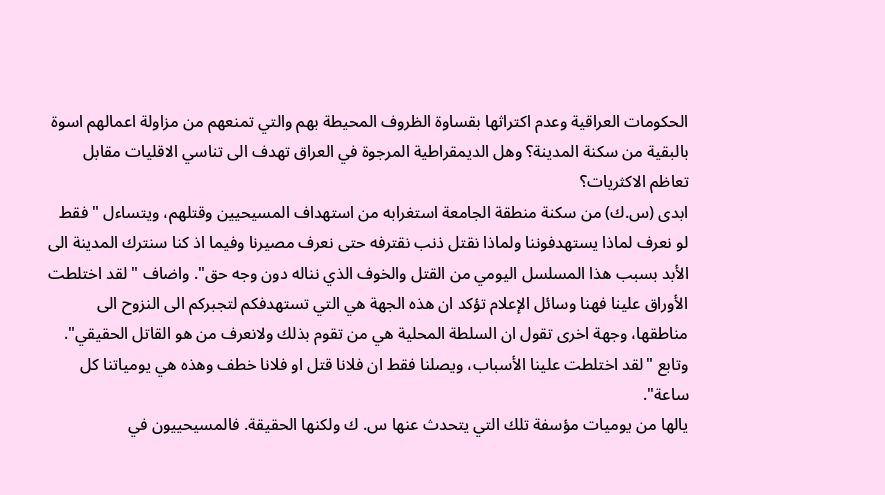الحكومات العراقية وعدم اكتراثها بقساوة الظروف المحيطة بهم والتي تمنعهم من مزاولة اعمالهم اسوة بالبقية من سكنة المدينة؟ وهل الديمقراطية المرجوة في العراق تهدف الى تناسي الاقليات مقابل تعاظم الاكثريات؟
ابدى (س.ك) من سكنة منطقة الجامعة استغرابه من استهداف المسيحيين وقتلهم، ويتساءل " فقط لو نعرف لماذا يستهدفوننا ولماذا نقتل ذنب نقترفه حتى نعرف مصيرنا وفيما اذ كنا سنترك المدينة الى الأبد بسبب هذا المسلسل اليومي من القتل والخوف الذي نناله دون وجه حق". واضاف " لقد اختلطت الأوراق علينا فهنا وسائل الإعلام تؤكد ان هذه الجهة هي التي تستهدفكم لتجبركم الى النزوح الى مناطقها، وجهة اخرى تقول ان السلطة المحلية هي من تقوم بذلك ولانعرف من هو القاتل الحقيقي".
وتابع "لقد اختلطت علينا الأسباب، ويصلنا فقط ان فلانا قتل او فلانا خطف وهذه هي يومياتنا كل ساعة".
يالها من يوميات مؤسفة تلك التي يتحدث عنها س. ك ولكنها الحقيقة. فالمسيحييون في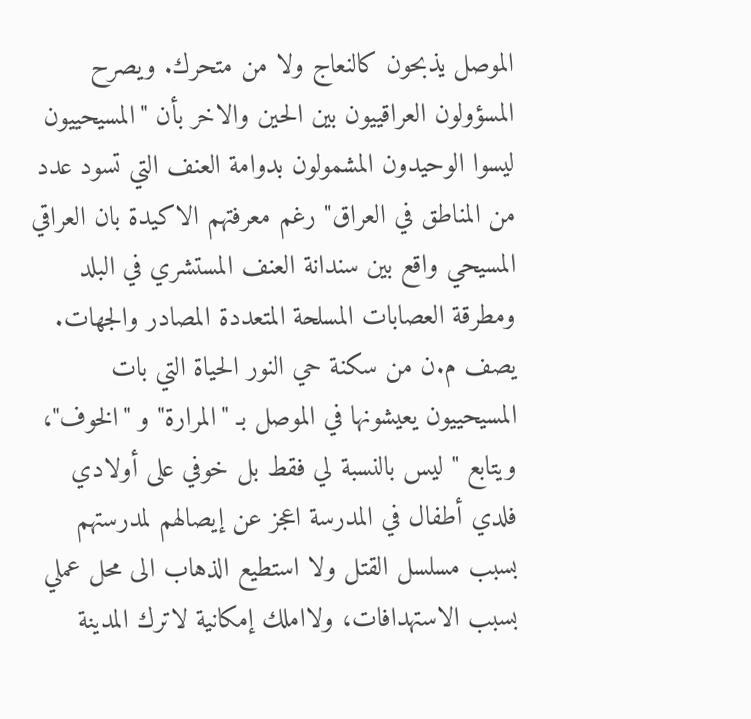الموصل يذبحون كالنعاج ولا من متحرك. ويصرح المسؤولون العراقييون بين الحين والاخر بأن "المسيحييون ليسوا الوحيدون المشمولون بدوامة العنف التي تسود عدد من المناطق في العراق" رغم معرفتهم الاكيدة بان العراقي المسيحي واقع بين سندانة العنف المستشري في البلد ومطرقة العصابات المسلحة المتعددة المصادر والجهات.
يصف م.ن من سكنة حي النور الحياة التي بات المسيحييون يعيشونها في الموصل بـ "المرارة" و "الخوف"، ويتابع " ليس بالنسبة لي فقط بل خوفي على أولادي فلدي أطفال في المدرسة اعجز عن إيصالهم لمدرستهم بسبب مسلسل القتل ولا استطيع الذهاب الى محل عملي بسبب الاستهدافات، ولااملك إمكانية لاترك المدينة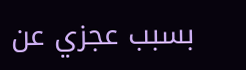بسبب عجزي عن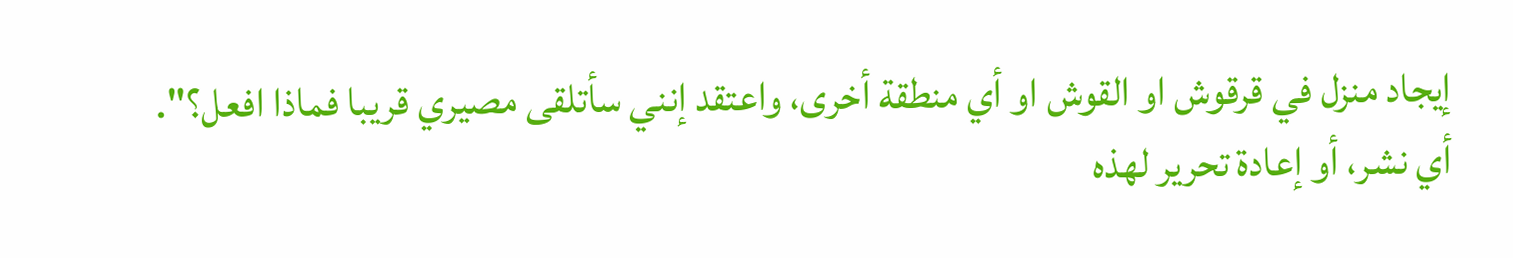إيجاد منزل في قرقوش او القوش او أي منطقة أخرى، واعتقد إنني سأتلقى مصيري قريبا فماذا افعل؟".
أي نشر، أو إعادة تحرير لهذه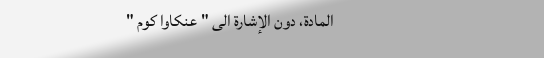المادة، دون الإشارة الى " عنكاوا كوم "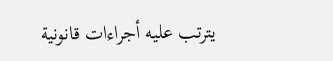يترتب عليه أجراءات قانونية